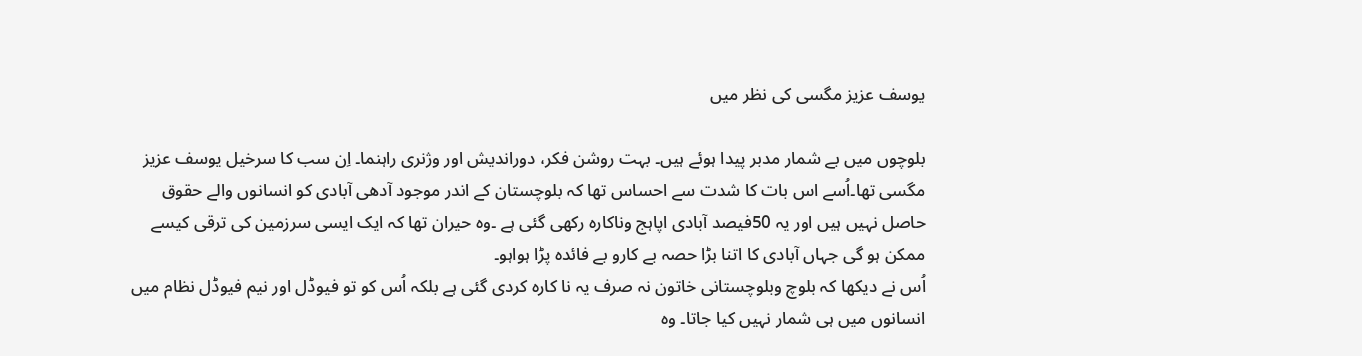یوسف عزیز مگسی کی نظر میں

بلوچوں میں بے شمار مدبر پیدا ہوئے ہیں۔ بہت روشن فکر، دوراندیش اور وژنری راہنما۔ اِن سب کا سرخیل یوسف عزیز مگسی تھا۔اُسے اس بات کا شدت سے احساس تھا کہ بلوچستان کے اندر موجود آدھی آبادی کو انسانوں والے حقوق حاصل نہیں ہیں اور یہ 50فیصد آبادی اپاہج وناکارہ رکھی گئی ہے ۔وہ حیران تھا کہ ایک ایسی سرزمین کی ترقی کیسے ممکن ہو گی جہاں آبادی کا اتنا بڑا حصہ بے کارو بے فائدہ پڑا ہواہو۔
اُس نے دیکھا کہ بلوچ وبلوچستانی خاتون نہ صرف یہ نا کارہ کردی گئی ہے بلکہ اُس کو تو فیوڈل اور نیم فیوڈل نظام میں انسانوں میں ہی شمار نہیں کیا جاتا۔ وہ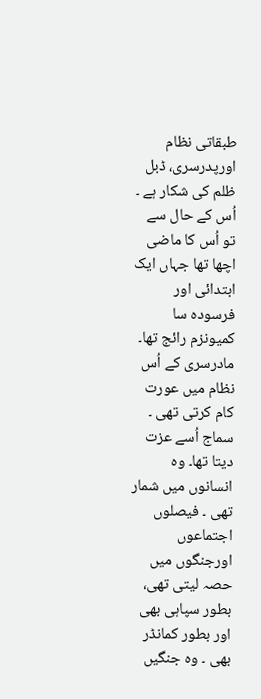طبقاتی نظام اورپدرسری، ڈبل ظلم کی شکار ہے ۔ اُس کے حال سے تو اُس کا ماضی اچھا تھا جہاں ایک ابتدائی اور فرسودہ سا کمیونزم رائج تھا۔ مادرسری کے اُس نظام میں عورت کام کرتی تھی ۔ سماج اُسے عزت دیتا تھا۔ وہ انسانوں میں شمار تھی ۔ فیصلوں اجتماعوں اورجنگوں میں حصہ لیتی تھی، بطور سپاہی بھی اور بطور کمانڈر بھی ۔ وہ جنگیں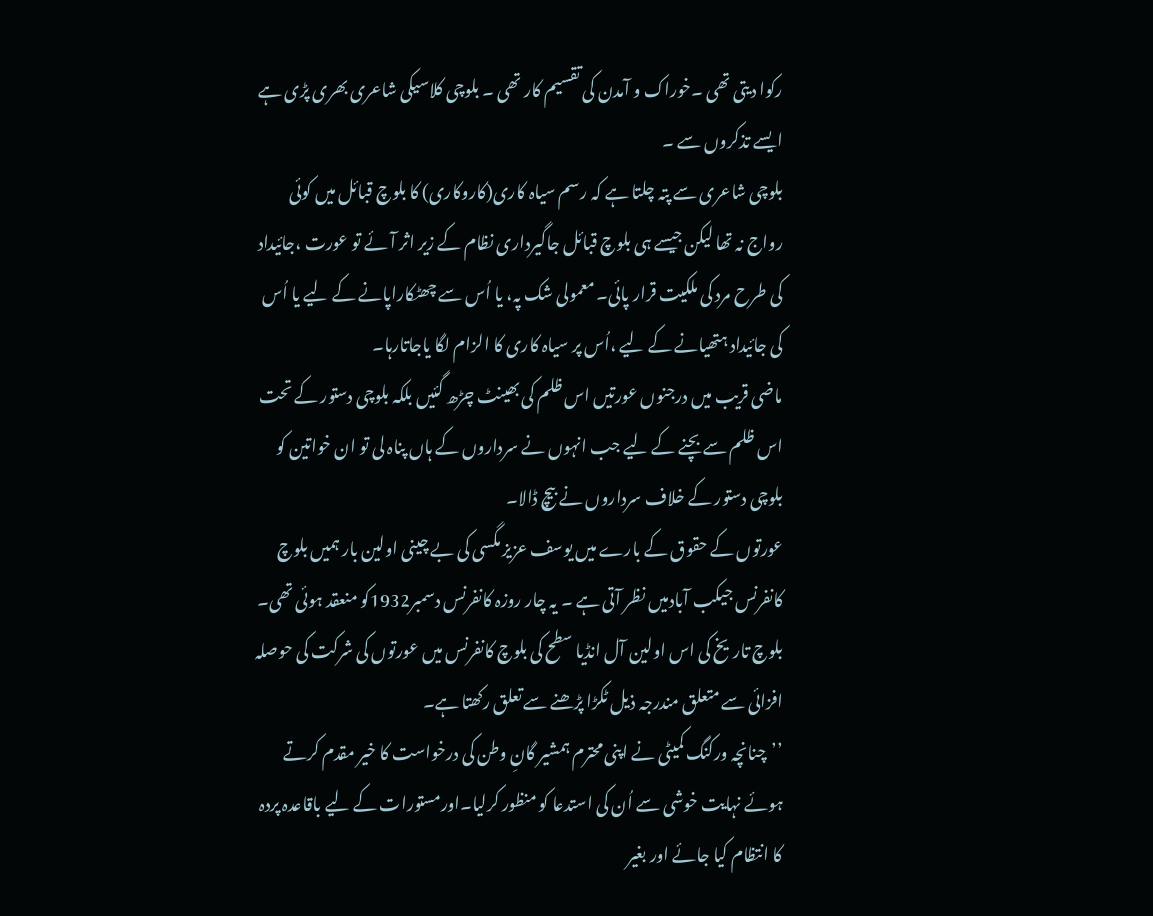رکوا دیتی تھی ۔خوراک و آمدن کی تقسیم کار تھی ۔ بلوچی کلاسیکی شاعری بھری پڑی ہے ایسے تذکروں سے ۔
بلوچی شاعری سے پتہ چلتا ہے کہ رسم سیاہ کاری(کاروکاری) کا بلوچ قبائل میں کوئی رواج نہ تھا لیکن جیسے ہی بلوچ قبائل جاگیرداری نظام کے زیر اثر آئے تو عورت ،جائیداد کی طرح مرد کی ملکیت قرار پائی۔ معمولی شک پہ، یا اُس سے چھٹکاراپانے کے لیے یا اُس کی جائیداد ہتھیانے کے لیے ،اُس پر سیاہ کاری کا الزام لگا یاجاتارہا۔
ماضی قریب میں درجنوں عورتیں اس ظلم کی بھینٹ چڑھ گئیں بلکہ بلوچی دستور کے تحت اس ظلم سے بچنے کے لیے جب انہوں نے سرداروں کے ہاں پناہ لی تو ان خواتین کو بلوچی دستور کے خلاف سرداروں نے بیچ ڈالا۔
عورتوں کے حقوق کے بارے میں یوسف عزیز مگسی کی بے چینی اولین بار ہمیں بلوچ کانفرنس جیکب آبادمیں نظر آتی ہے ۔ یہ چار روزہ کانفرنس دسمبر1932کو منعقد ہوئی تھی۔ بلوچ تاریخ کی اس اولین آل انڈیا سطح کی بلوچ کانفرنس میں عورتوں کی شرکت کی حوصلہ افزائی سے متعلق مندرجہ ذیل ٹکڑا پڑھنے سے تعلق رکھتا ہے۔
’’چنانچہ ورکنگ کمیٹی نے اپنی محترم ہمشیر گانِ وطن کی درخواست کا خیر مقدم کرتے ہوئے نہایت خوشی سے اُن کی استدعا کو منظور کرلیا۔اورمستورات کے لیے باقاعدہ پردہ کا انتظام کیا جائے اور بغیر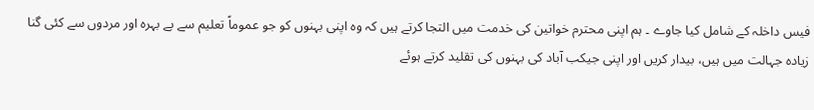فیس داخلہ کے شامل کیا جاوے ۔ ہم اپنی محترم خواتین کی خدمت میں التجا کرتے ہیں کہ وہ اپنی بہنوں کو جو عموماً تعلیم سے بے بہرہ اور مردوں سے کئی گنا زیادہ جہالت میں ہیں، بیدار کریں اور اپنی جیکب آباد کی بہنوں کی تقلید کرتے ہوئے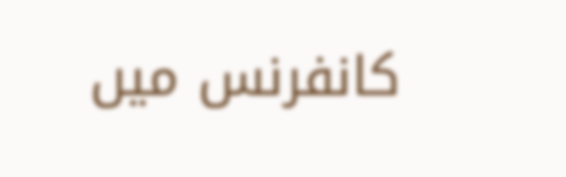کانفرنس میں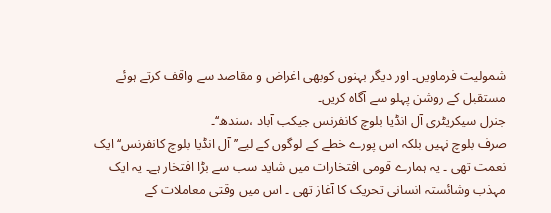شمولیت فرماویں۔ اور دیگر بہنوں کوبھی اغراض و مقاصد سے واقف کرتے ہوئے مستقبل کے روشن پہلو سے آگاہ کریں۔
جنرل سیکریٹری آل انڈیا بلوچ کانفرنس جیکب آباد ،سندھ‘‘۔
صرف بلوچ نہیں بلکہ اس پورے خطے کے لوگوں کے لیے’’ آل انڈیا بلوچ کانفرنس‘‘ ایک نعمت تھی ۔ یہ ہمارے قومی افتخارات میں شاید سب سے بڑا افتخار ہے۔ یہ ایک مہذب وشائستہ انسانی تحریک کا آغاز تھی ۔ اس میں وقتی معاملات کے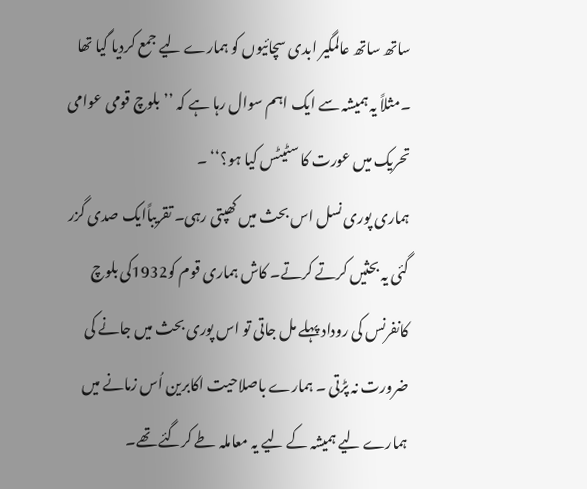ساتھ ساتھ عالمگیر ابدی سچائیوں کو ہمارے لیے جمع کردیا گیا تھا ۔مثلاً یہ ہمیشہ سے ایک اہم سوال رہا ہے کہ ’’بلوچ قومی عوامی تحریک میں عورت کا سٹیٹس کیا ہو؟‘‘ ۔
ہماری پوری نسل اس بحث میں کھپتی رہی۔ تقریباًایک صدی گزر گئی یہ بحثیں کرتے کرتے۔ کاش ہماری قوم کو1932کی بلوچ کانفرنس کی روداد پہلے مل جاتی تو اس پوری بحث میں جانے کی ضرورت نہ پڑتی ۔ ہمارے باصلاحیت اکابرین اُس زمانے میں ہمارے لیے ہمیشہ کے لیے یہ معاملہ طے کرگئے تھے۔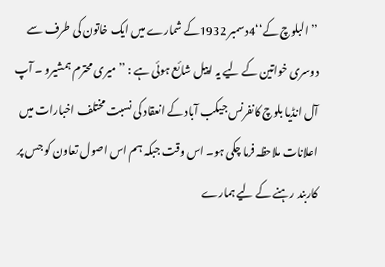’’البلوچ کے‘‘4دسمبر 1932کے شمارے میں ایک خاتون کی طرف سے دوسری خواتین کے لیے یہ اپیل شائع ہوئی ہے : ’’میری محترم ہمشیرو ۔ آپ آل انڈیا بلوچ کانفرنس جیکب آباد کے انعقاد کی نسبت مختلف اخبارات میں اعلانات ملاحظہ فرما چکی ہو۔ اس وقت جبکہ ہم اس اصول تعاون کو جس پر کاربند رہنے کے لیے ہمارے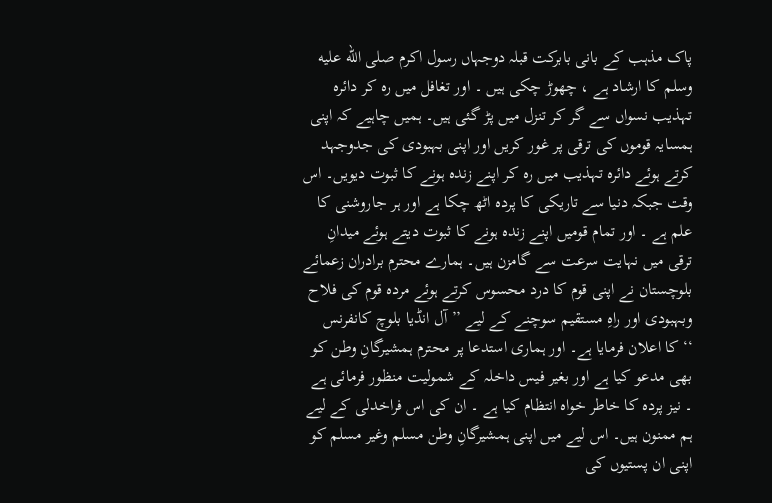پاک مذہب کے بانی بابرکت قبلہ دوجہاں رسول اکرم صلى الله عليه وسلم کا ارشاد ہے ، چھوڑ چکی ہیں ۔ اور تغافل میں رہ کر دائرہ تہذیب نسواں سے گر کر تنزل میں پڑ گئی ہیں۔ ہمیں چاہیے کہ اپنی ہمسایہ قوموں کی ترقی پر غور کریں اور اپنی بہبودی کی جدوجہد کرتے ہوئے دائرہ تہذیب میں رہ کر اپنے زندہ ہونے کا ثبوت دیویں۔ اس وقت جبکہ دنیا سے تاریکی کا پردہ اٹھ چکا ہے اور ہر جاروشنی کا علم ہے ۔ اور تمام قومیں اپنے زندہ ہونے کا ثبوت دیتے ہوئے میدانِ ترقی میں نہایت سرعت سے گامزن ہیں۔ ہمارے محترم برادران زعمائے بلوچستان نے اپنی قوم کا درد محسوس کرتے ہوئے مردہ قوم کی فلاح وبہبودی اور راہِ مستقیم سوچنے کے لیے ’’آل انڈیا بلوچ کانفرنس ‘‘کا اعلان فرمایا ہے۔ اور ہماری استدعا پر محترم ہمشیرگانِ وطن کو بھی مدعو کیا ہے اور بغیر فیس داخلہ کے شمولیت منظور فرمائی ہے ۔ نیز پردہ کا خاطر خواہ انتظام کیا ہے ۔ ان کی اس فراخدلی کے لیے ہم ممنون ہیں۔ اس لیے میں اپنی ہمشیرگانِ وطن مسلم وغیر مسلم کو اپنی ان پستیوں کی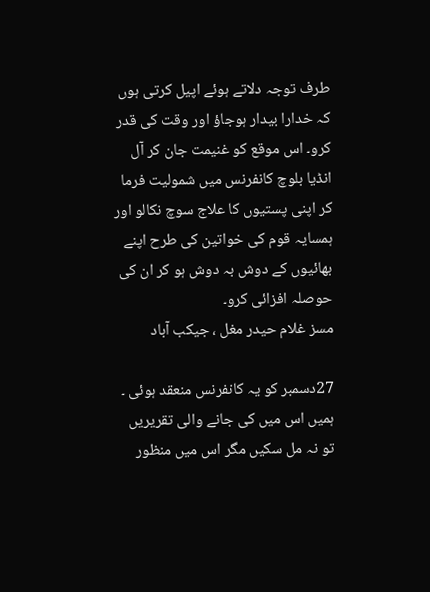طرف توجہ دلاتے ہوئے اپیل کرتی ہوں کہ خدارا بیدار ہوجاؤ اور وقت کی قدر کرو۔ اس موقع کو غنیمت جان کر آل انڈیا بلوچ کانفرنس میں شمولیت فرما کر اپنی پستیوں کا علاج سوچ نکالو اور ہمسایہ قوم کی خواتین کی طرح اپنے بھائیوں کے دوش بہ دوش ہو کر ان کی حوصلہ افزائی کرو۔
مسز غلام حیدر مغل ، جیکب آباد

27دسمبر کو یہ کانفرنس منعقد ہوئی ۔ ہمیں اس میں کی جانے والی تقریریں تو نہ مل سکیں مگر اس میں منظور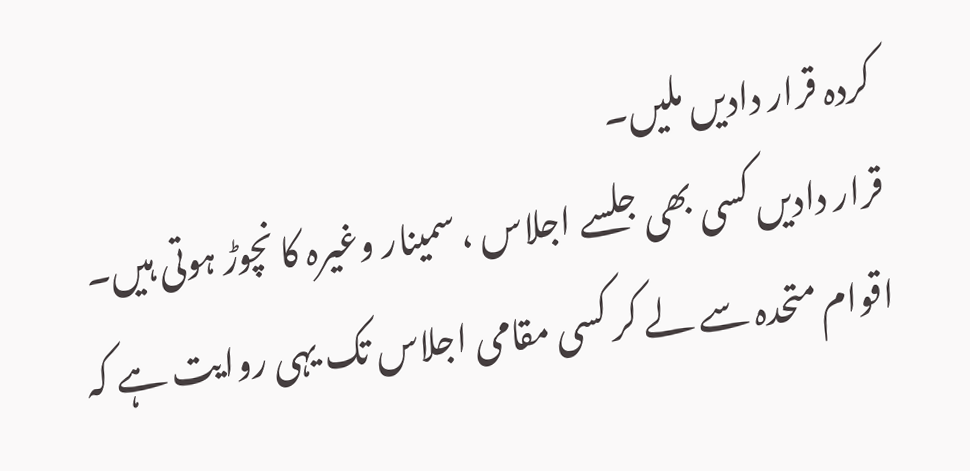کردہ قرار دادیں ملیں۔
قرار دادیں کسی بھی جلسے اجلاس ، سمینار وغیرہ کا نچوڑ ہوتی ہیں۔ اقوام متحدہ سے لے کر کسی مقامی اجلاس تک یہی روایت ہے کہ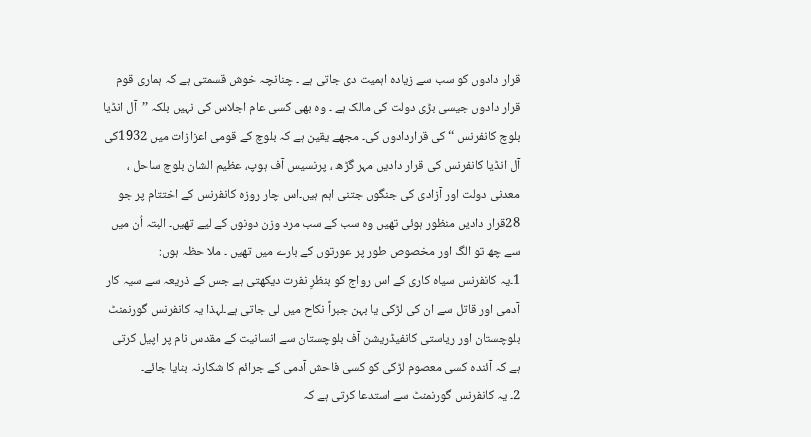قرار دادوں کو سب سے زیادہ اہمیت دی جاتی ہے ۔ چنانچہ خوش قسمتی ہے کہ ہماری قوم قرار دادوں جیسی بڑی دولت کی مالک ہے ۔ وہ بھی کسی عام اجلاس کی نہیں بلکہ ’’آل انڈیا بلوچ کانفرنس ‘‘ کی قراردادوں کی۔ مجھے یقین ہے کہ بلوچ کے قومی اعزازات میں 1932کی آل انڈیا کانفرنس کی قرار دادیں مہر گڑھ ، پرنسیس آف ہوپ، عظیم الشان بلوچ ساحل ، معدنی دولت اور آزادی کی جنگوں جتنی اہم ہیں۔اس چار روزہ کانفرنس کے اختتام پر جو 28قرار دادیں منظور ہوئی تھیں وہ سب کے سب مرد وزن دونوں کے لیے تھیں۔ البتہ اُن میں سے چھ تو الگ اور مخصوص طور پر عورتوں کے بارے میں تھیں ۔ ملا حظہ ہوں:
1۔یہ کانفرنس سیاہ کاری کے اس رواج کو بنظرِ نفرت دیکھتی ہے جس کے ذریعہ سے سیہ کار آدمی اور قاتل سے ان کی لڑکی یا بہن جبراً نکاح میں لی جاتی ہے۔لہذا یہ کانفرنس گورنمنٹ بلوچستان اور ریاستی کانفیڈریشن آف بلوچستان سے انسانیت کے مقدس نام پر اپیل کرتی ہے کہ آئندہ کسی معصوم لڑکی کو کسی فاحش آدمی کے جرائم کا شکارنہ بنایا جائے۔
2۔ یہ کانفرنس گورنمنٹ سے استدعا کرتی ہے کہ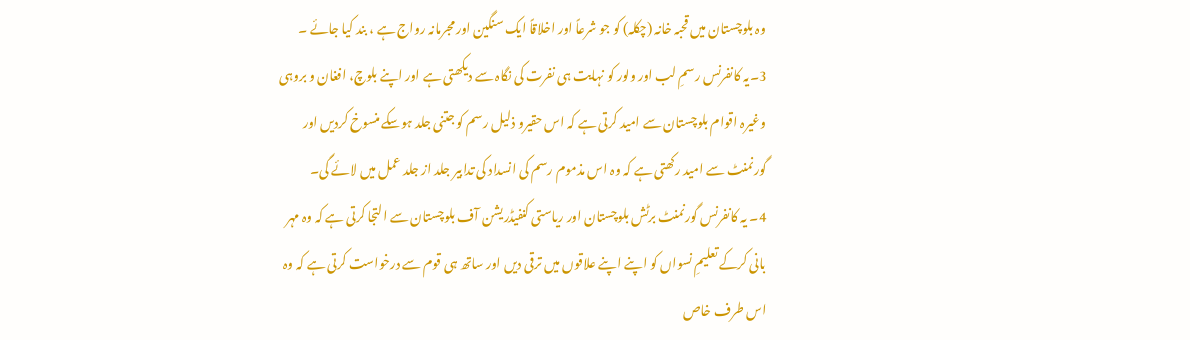وہ بلوچستان میں قحبہ خانہ (چکلہ) کو جو شرعاً اور اخلاقاً ایک سنگین اور مجرمانہ رواج ہے ، بند کیا جائے ۔
3۔یہ کانفرنس رسمِ لب اور ولور کو نہایت ہی نفرت کی نگاہ سے دیکھتی ہے اور اپنے بلوچ، افغان و بروہی وغیرہ اقوام بلوچستان سے امید کرتی ہے کہ اس حقیرو ذلیل رسم کو جتنی جلد ہوسکے منسوخ کردیں اور گورنمنٹ سے امید رکھتی ہے کہ وہ اس مذموم رسم کی انسداد کی تدابیر جلد از جلد عمل میں لائے گی۔
4۔ یہ کانفرنس گورنمنٹ برٹش بلوچستان اور ریاستی کنفیڈریشن آف بلوچستان سے التجا کرتی ہے کہ وہ مہر بانی کرکے تعلیمِ نسواں کو اپنے اپنے علاقوں میں ترقی دیں اور ساتھ ہی قوم سے درخواست کرتی ہے کہ وہ اس طرف خاص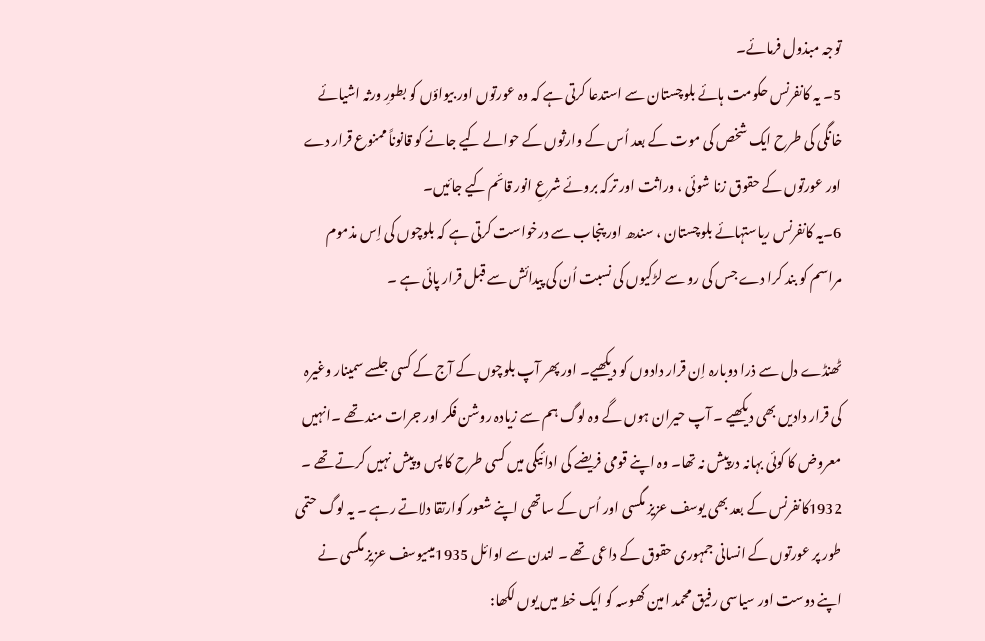توجہ مبذول فرمائے۔
5۔ یہ کانفرنس حکومت ہائے بلوچستان سے استدعا کرتی ہے کہ وہ عورتوں اور بیواؤں کو بطورِ ورثہ اشیائے خانگی کی طرح ایک شخص کی موت کے بعد اُس کے وارثوں کے حوالے کیے جانے کو قانوناً ممنوع قرار دے اور عورتوں کے حقوق زنا شوئی ، وراثت اور ترکہ بروئے شرعِ انور قائم کیے جائیں۔
6۔یہ کانفرنس ریاستہائے بلوچستان ، سندھ اور پنجاب سے درخواست کرتی ہے کہ بلوچوں کی اِس مذموم مراسم کو بند کرا دے جس کی رو سے لڑکیوں کی نسبت اُن کی پیدائش سے قبل قرار پائی ہے ۔

ٹھنڈے دل سے ذرا دوبارہ اِن قرار دادوں کو دیکھیے۔ اور پھر آپ بلوچوں کے آج کے کسی جلسے سمینار وغیرہ کی قرار دادیں بھی دیکھیے ۔ آپ حیران ہوں گے وہ لوگ ہم سے زیادہ روشن فکر اور جرات مند تھے ۔انہیں معروض کا کوئی بہانہ درپیش نہ تھا۔ وہ اپنے قومی فریضے کی ادائیگی میں کسی طرح کا پس وپیش نہیں کرتے تھے ۔
1932کانفرنس کے بعد بھی یوسف عزیز مگسی اور اُس کے ساتھی اپنے شعور کوارتقا دلاتے رہے ۔ یہ لوگ حتمی طور پر عورتوں کے انسانی جمہوری حقوق کے داعی تھے ۔ لندن سے اوائل 1935میںیوسف عزیز مگسی نے اپنے دوست اور سیاسی رفیق محمد امین کھوسہ کو ایک خط میں یوں لکھا: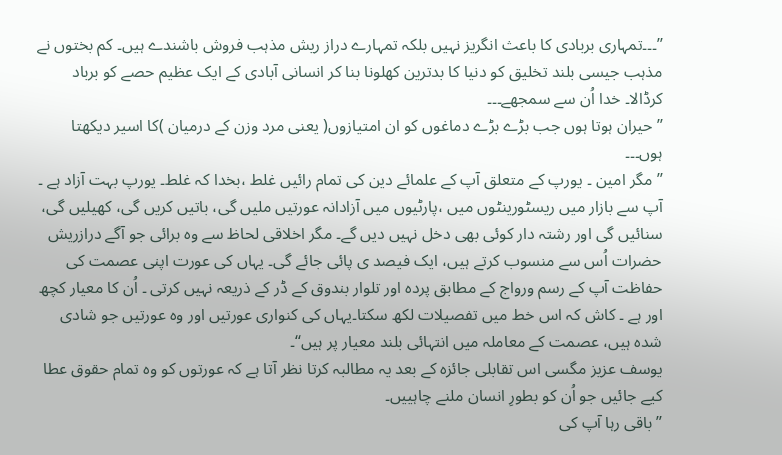’’۔۔۔تمہاری بربادی کا باعث انگریز نہیں بلکہ تمہارے دراز ریش مذہب فروش باشندے ہیں۔ کم بختوں نے مذہب جیسی بلند تخلیق کو دنیا کا بدترین کھلونا بنا کر انسانی آبادی کے ایک عظیم حصے کو برباد کرڈالا۔ خدا اُن سے سمجھے۔۔۔
’’حیران ہوتا ہوں جب بڑے بڑے دماغوں کو ان امتیازوں( یعنی مرد وزن کے درمیان )کا اسیر دیکھتا ہوں۔۔۔
’’مگر امین ۔ یورپ کے متعلق آپ کے علمائے دین کی تمام رائیں غلط ،بخدا کہ غلط۔ یورپ بہت آزاد ہے ۔ آپ سے بازار میں ریسٹورینٹوں میں ،پارٹیوں میں آزادانہ عورتیں ملیں گی، باتیں کریں گی، کھیلیں گی، سنائیں گی اور رشتہ دار کوئی بھی دخل نہیں دیں گے۔ مگر اخلاقی لحاظ سے وہ برائی جو آگے درازریش حضرات اُس سے منسوب کرتے ہیں، ایک فیصد ی پائی جائے گی۔ یہاں کی عورت اپنی عصمت کی حفاظت آپ کے رسم ورواج کے مطابق پردہ اور تلوار بندوق کے ڈر کے ذریعہ نہیں کرتی ۔ اُن کا معیار کچھ اور ہے ۔ کاش کہ اس خط میں تفصیلات لکھ سکتا۔یہاں کی کنواری عورتیں اور وہ عورتیں جو شادی شدہ ہیں، عصمت کے معاملہ میں انتہائی بلند معیار پر ہیں‘‘۔
یوسف عزیز مگسی اس تقابلی جائزہ کے بعد یہ مطالبہ کرتا نظر آتا ہے کہ عورتوں کو وہ تمام حقوق عطا کیے جائیں جو اُن کو بطورِ انسان ملنے چاہییں۔
’’ باقی رہا آپ کی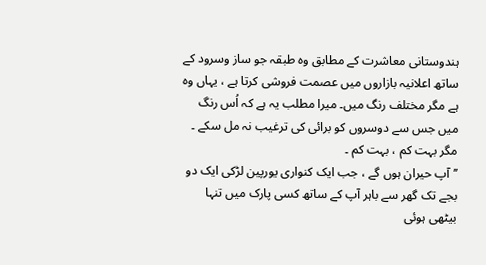ہندوستانی معاشرت کے مطابق وہ طبقہ جو ساز وسرود کے ساتھ اعلانیہ بازاروں میں عصمت فروشی کرتا ہے ، یہاں وہ ہے مگر مختلف رنگ میں۔ میرا مطلب یہ ہے کہ اُس رنگ میں جس سے دوسروں کو برائی کی ترغیب نہ مل سکے ۔ مگر بہت کم ، بہت کم ۔
’’ آپ حیران ہوں گے ، جب ایک کنواری یورپین لڑکی ایک دو بجے تک گھر سے باہر آپ کے ساتھ کسی پارک میں تنہا بیٹھی ہوئی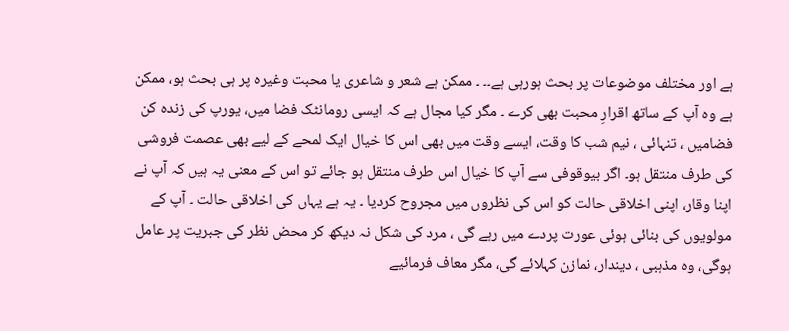ہے اور مختلف موضوعات پر بحث ہورہی ہے۔۔ ۔ ممکن ہے شعر و شاعری یا محبت وغیرہ پر ہی بحث ہو، ممکن ہے وہ آپ کے ساتھ اقرارِ محبت بھی کرے ۔ مگر کیا مجال ہے کہ ایسی رومانٹک فضا میں، یورپ کی زندہ کن فضامیں ، تنہائی ، نیم شب کا وقت، ایسے وقت میں بھی اس کا خیال ایک لمحے کے لیے بھی عصمت فروشی کی طرف منتقل ہو۔ اگر بیوقوفی سے آپ کا خیال اس طرف منتقل ہو جائے تو اس کے معنی یہ ہیں کہ آپ نے اپنا وقار، اپنی اخلاقی حالت کو اس کی نظروں میں مجروح کردیا ۔ یہ ہے یہاں کی اخلاقی حالت ۔ آپ کے مولویوں کی بنائی ہوئی عورت پردے میں رہے گی ، مرد کی شکل نہ دیکھ کر محض نظر کی جبریت پر عامل ہوگی، وہ مذہبی ، دیندار، نمازن کہلائے گی، مگر معاف فرمائیے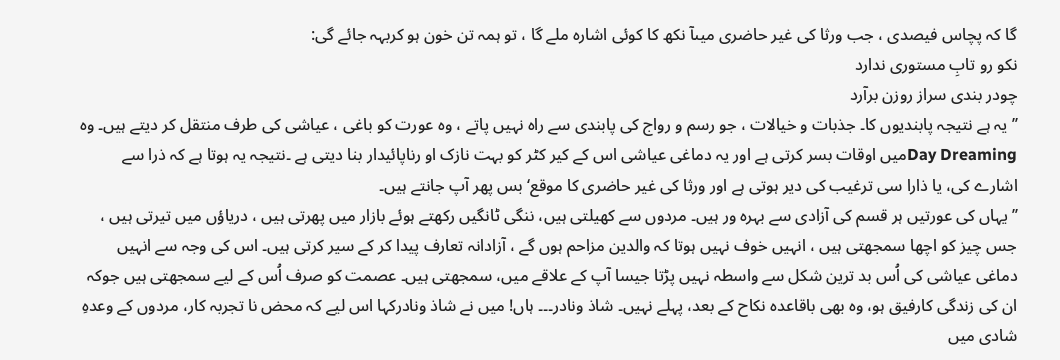گا کہ پچاس فیصدی ، جب ورثا کی غیر حاضری میںآ نکھ کا کوئی اشارہ ملے گا ، تو ہمہ تن خون ہو کربہہ جائے گی:
نکو رو تابِ مستوری ندارد
چودر بندی سراز روزن برآرد
’’ یہ ہے نتیجہ پابندیوں کا۔ جذبات و خیالات ، جو رسم و رواج کی پابندی سے راہ نہیں پاتے ، وہ عورت کو باغی ، عیاشی کی طرف منتقل کر دیتے ہیں۔ وہ Day Dreamingمیں اوقات بسر کرتی ہے اور یہ دماغی عیاشی اس کے کیر کٹر کو بہت نازک او رناپائیدار بنا دیتی ہے ۔نتیجہ یہ ہوتا ہے کہ ذرا سے اشارے کی، یا ذارا سی ترغیب کی دیر ہوتی ہے اور ورثا کی غیر حاضری کا موقع‘ بس پھر آپ جانتے ہیں۔
’’یہاں کی عورتیں ہر قسم کی آزادی سے بہرہ ور ہیں۔ مردوں سے کھیلتی ہیں، ننگی ٹانگیں رکھتے ہوئے بازار میں پھرتی ہیں ، دریاؤں میں تیرتی ہیں ، جس چیز کو اچھا سمجھتی ہیں ، انہیں خوف نہیں ہوتا کہ والدین مزاحم ہوں گے ، آزادانہ تعارف پیدا کر کے سیر کرتی ہیں۔ اس کی وجہ سے انہیں دماغی عیاشی کی اُس بد ترین شکل سے واسطہ نہیں پڑتا جیسا آپ کے علاقے میں، سمجھتی ہیں۔ عصمت کو صرف اُس کے لیے سمجھتی ہیں جوکہ ان کی زندگی کارفیق ہو، وہ بھی باقاعدہ نکاح کے بعد، پہلے نہیں۔ شاذ ونادر۔۔۔ ہاں! میں نے شاذ ونادرکہا اس لیے کہ محض نا تجربہ کار، مردوں کے وعدہِ شادی میں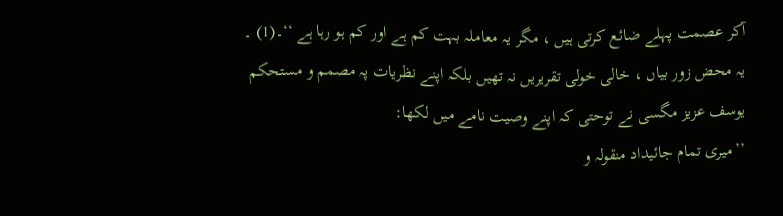آکر عصمت پہلے ضائع کرتی ہیں ، مگر یہ معاملہ بہت کم ہے اور کم ہو رہا ہے ‘‘۔(1) ۔
یہ محض زور بیاں ، خالی خولی تقریریں نہ تھیں بلکہ اپنے نظریات پہ مصمم و مستحکم یوسف عزیز مگسی نے توحتی کہ اپنے وصیت نامے میں لکھا:
’’میری تمام جائیداد منقولہ و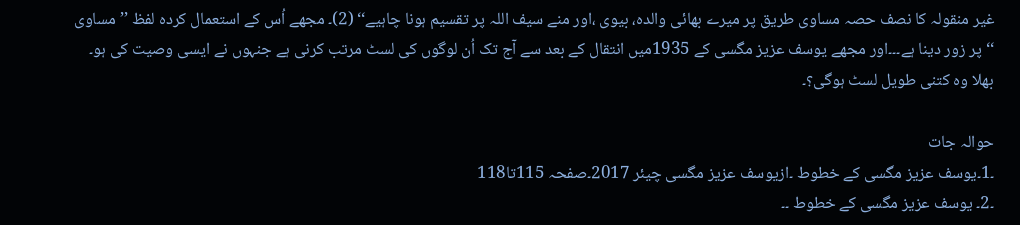غیر منقولہ کا نصف حصہ مساوی طریق پر میرے بھائی والدہ، بیوی ،اور منے سیف اللہ پر تقسیم ہونا چاہیے‘‘ (2)۔ مجھے اُس کے استعمال کردہ لفظ ’’مساوی ‘‘ پر زور دینا ہے۔۔۔اور مجھے یوسف عزیز مگسی کے 1935میں انتقال کے بعد سے آج تک اُن لوگوں کی لسٹ مرتب کرنی ہے جنہوں نے ایسی وصیت کی ہو۔ بھلا وہ کتنی طویل لسٹ ہوگی؟۔

حوالہ جات
۔1۔یوسف عزیز مگسی کے خطوط ۔ازیوسف عزیز مگسی چیئر 2017۔صفحہ 115تا118
۔2۔ یوسف عزیز مگسی کے خطوط ۔۔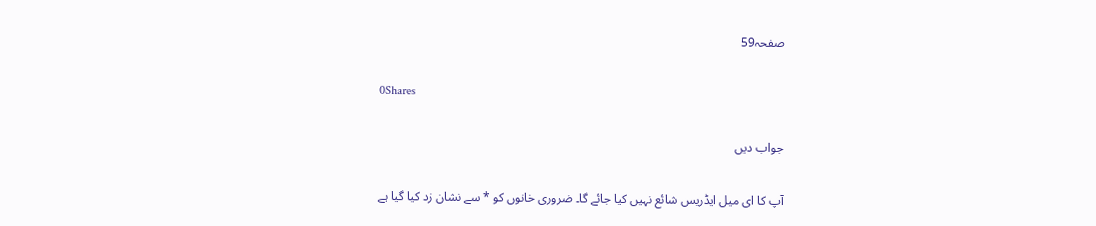صفحہ59

0Shares

جواب دیں

آپ کا ای میل ایڈریس شائع نہیں کیا جائے گا۔ ضروری خانوں کو * سے نشان زد کیا گیا ہے